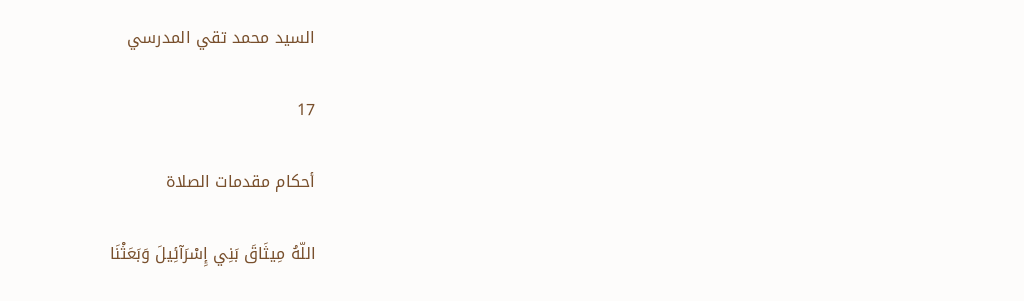السيد محمد تقي المدرسي

17

أحكام مقدمات الصلاة

اللّهُ مِيثَاقَ بَنِي إِسْرَآئِيلَ وَبَعَثْنَا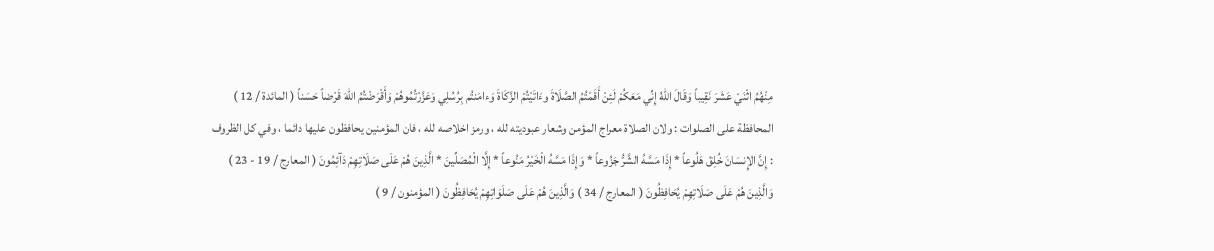مِنْهُمُ اثْنَيْ عَشَرَ نَقِيباً وَقَالَ اللّهُ إِنِّي مَعَكُمْ لَئِنْ أَقَمْتُمُ الصَّلَاةَ وءَاتَيْتُمْ الزَّكَاةَ وَءامَنتُم بِرُسُلِي وَعَزَّرْتُمُوهُمْ وَأَقْرَضْتُمُ اللّهَ قَرْضاً حَسَناً ( المائدة / 12 ) المحافظة على الصلوات : ولان الصلاة معراج المؤمن وشعار عبوديته لله ، ورمز اخلاصه لله ، فان المؤمنين يحافظون عليها دائما ، وفي كل الظروف : إِنَّ الإِنسَانَ خُلِقَ هَلُوعاً * إِذَا مَسَّهُ الشَّرُّ جَزُوعاً * وَإِذَا مَسَّهُ الْخَيْرُ مَنُوعاً * إِلَّا الْمُصَلِّينَ * الَّذِينَ هُمْ عَلَى صَلَاتِهِمْ دَآئِمُونَ ( المعارج / 19 - 23 ) وَالَّذِينَ هُمْ عَلَى صَلَاتِهِمْ يُحَافِظُونَ ( المعارج / 34 ) وَالَّذِينَ هُمْ عَلَى صَلَوَاتِهِمْ يُحَافِظُونَ ( المؤمنون / 9 )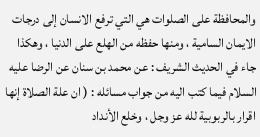والمحافظة على الصلوات هي التي ترفع الانسان إلى درجات الايمان السامية ، ومنها حفظه من الهلع على الدنيا ، وهكذا جاء في الحديث الشريف : عن محمد بن سنان عن الرضا عليه السلام فيما كتب اليه من جواب مسائله : ( ان علة الصلاة إنها اقرار بالربوبية لله عز وجل ، وخلع الأنداد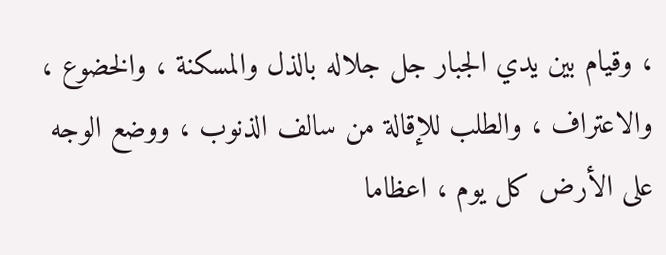، وقيام بين يدي الجبار جل جلاله بالذل والمسكنة ، والخضوع ، والاعتراف ، والطلب للإقالة من سالف الذنوب ، ووضع الوجه على الأرض كل يوم ، اعظاما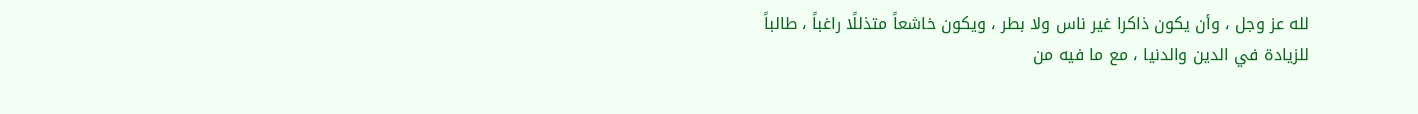لله عز وجل ، وأن يكون ذاكرا غير ناس ولا بطر ، ويكون خاشعاً متذللًا راغباً ، طالباً للزيادة في الدين والدنيا ، مع ما فيه من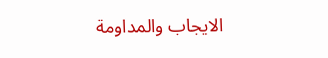الايجاب والمداومة